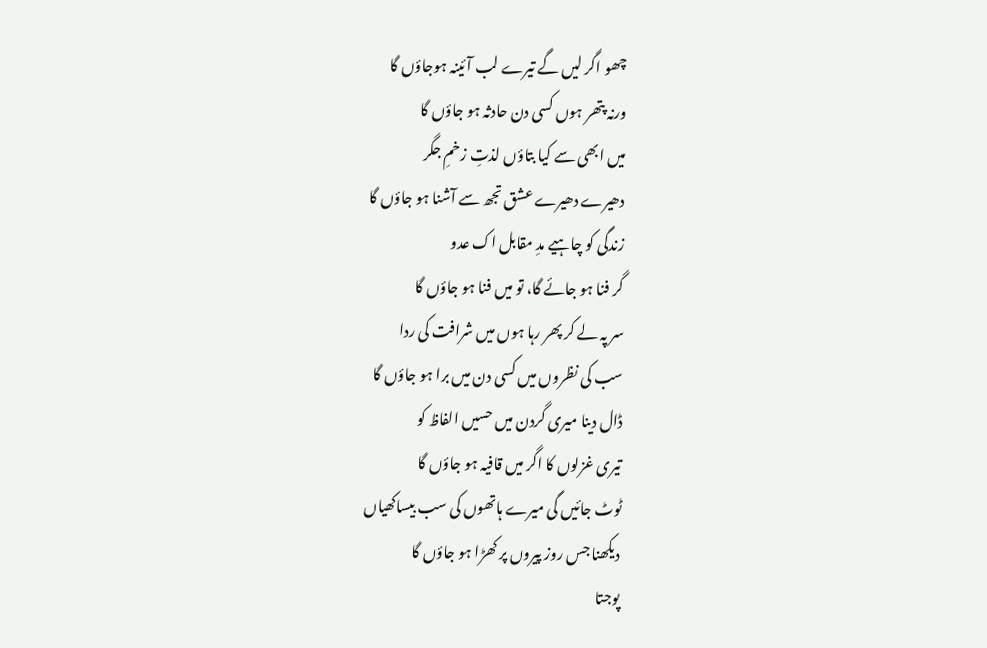چھو اگر لیں گے تیرے لب آئینہ ہوجاؤں گا
ورنہ پتھر ہوں کسی دن حادثہ ہو جاؤں گا
میں ابھی سے کیا بتاؤں لذتِ زخمِ جگر
دھیرے دھیرے عشق تجھ سے آشنا ہو جاؤں گا
زندگی کو چاہیے مدِ مقابل اک عدو
گر فنا ہو جائے گا، تو میں فنا ہو جاؤں گا
سر پہ لے کر پھر رہا ہوں میں شرافت کی ردا
سب کی نظروں میں کسی دن میں برا ہو جاؤں گا
ڈال دینا میری گردن میں حسیں الفاظ کو
تیری غزلوں کا اگر میں قافیہ ہو جاؤں گا
ڻوٹ جائیں گی میرے ہاتھوں کی سب بیساکھیاں
دیکھنا جس روز پیروں پر کھڑا ہو جاؤں گا
پوجتا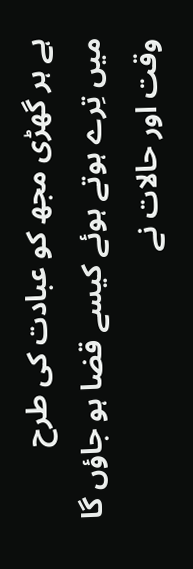ہے ہر گھڑی مجھ کو عبادت کی طرح
میں تِرے ہوتے ہوئے کیسے قضا ہو جاؤں گا
وقت اور حالات نے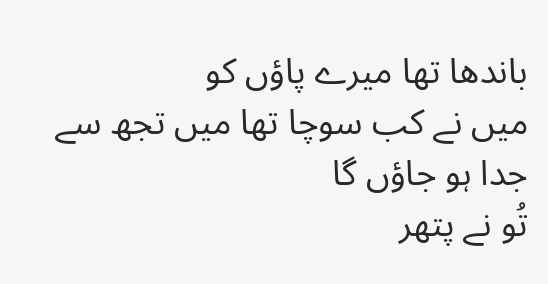باندھا تھا میرے پاؤں کو
میں نے کب سوچا تھا میں تجھ سے جدا ہو جاؤں گا
تُو نے پتھر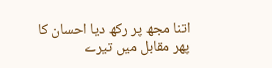اتنا مجھ پر رکھ دیا احسان کا
پھر مقابل میں تیرے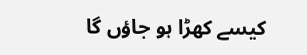کیسے کھڑا ہو جاؤں گا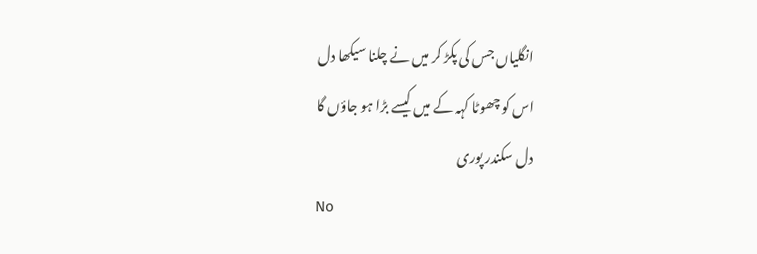انگلیاں جس کی پکڑ کر میں نے چلنا سیکھا دل
اس کو چھوٹا کہہ کے میں کیسے بڑا ہو جاؤں گا
دل سکندر پوری
No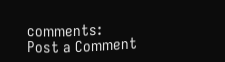comments:
Post a Comment